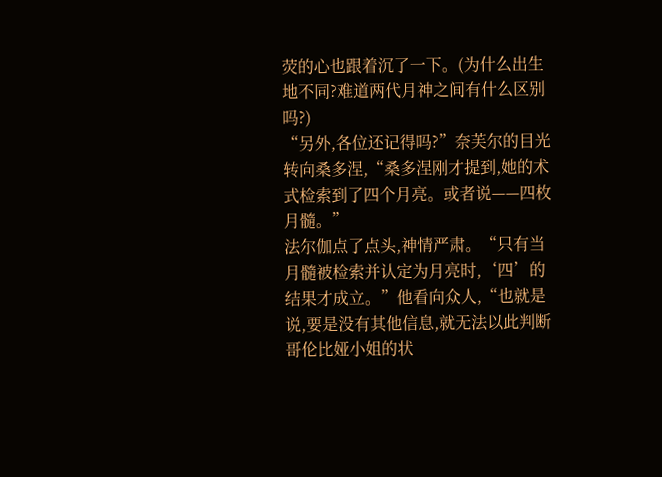荧的心也跟着沉了一下。(为什么出生地不同?难道两代月神之间有什么区别吗?)
“另外,各位还记得吗?”奈芙尔的目光转向桑多涅,“桑多涅刚才提到,她的术式检索到了四个月亮。或者说——四枚月髓。”
法尔伽点了点头,神情严肃。“只有当月髓被检索并认定为月亮时,‘四’的结果才成立。”他看向众人,“也就是说,要是没有其他信息,就无法以此判断哥伦比娅小姐的状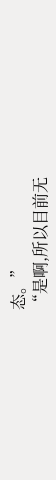态。”
“是啊,所以目前无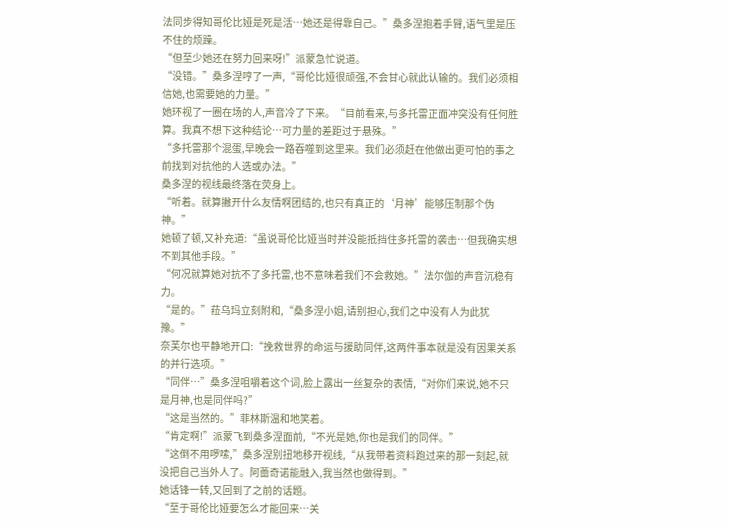法同步得知哥伦比娅是死是活…她还是得靠自己。”桑多涅抱着手臂,语气里是压不住的烦躁。
“但至少她还在努力回来呀!”派蒙急忙说道。
“没错。”桑多涅哼了一声,“哥伦比娅很顽强,不会甘心就此认输的。我们必须相信她,也需要她的力量。”
她环视了一圈在场的人,声音冷了下来。“目前看来,与多托雷正面冲突没有任何胜算。我真不想下这种结论…可力量的差距过于悬殊。”
“多托雷那个混蛋,早晚会一路吞噬到这里来。我们必须赶在他做出更可怕的事之前找到对抗他的人选或办法。”
桑多涅的视线最终落在荧身上。
“听着。就算撇开什么友情啊团结的,也只有真正的‘月神’能够压制那个伪神。”
她顿了顿,又补充道:“虽说哥伦比娅当时并没能抵挡住多托雷的袭击…但我确实想不到其他手段。”
“何况就算她对抗不了多托雷,也不意味着我们不会救她。”法尔伽的声音沉稳有力。
“是的。”菈乌玛立刻附和,“桑多涅小姐,请别担心,我们之中没有人为此犹豫。”
奈芙尔也平静地开口:“挽救世界的命运与援助同伴,这两件事本就是没有因果关系的并行选项。”
“同伴…”桑多涅咀嚼着这个词,脸上露出一丝复杂的表情,“对你们来说,她不只是月神,也是同伴吗?”
“这是当然的。”菲林斯温和地笑着。
“肯定啊!”派蒙飞到桑多涅面前,“不光是她,你也是我们的同伴。”
“这倒不用啰嗦,”桑多涅别扭地移开视线,“从我带着资料跑过来的那一刻起,就没把自己当外人了。阿蕾奇诺能融入,我当然也做得到。”
她话锋一转,又回到了之前的话题。
“至于哥伦比娅要怎么才能回来…关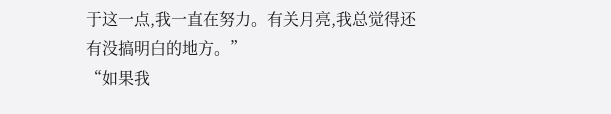于这一点,我一直在努力。有关月亮,我总觉得还有没搞明白的地方。”
“如果我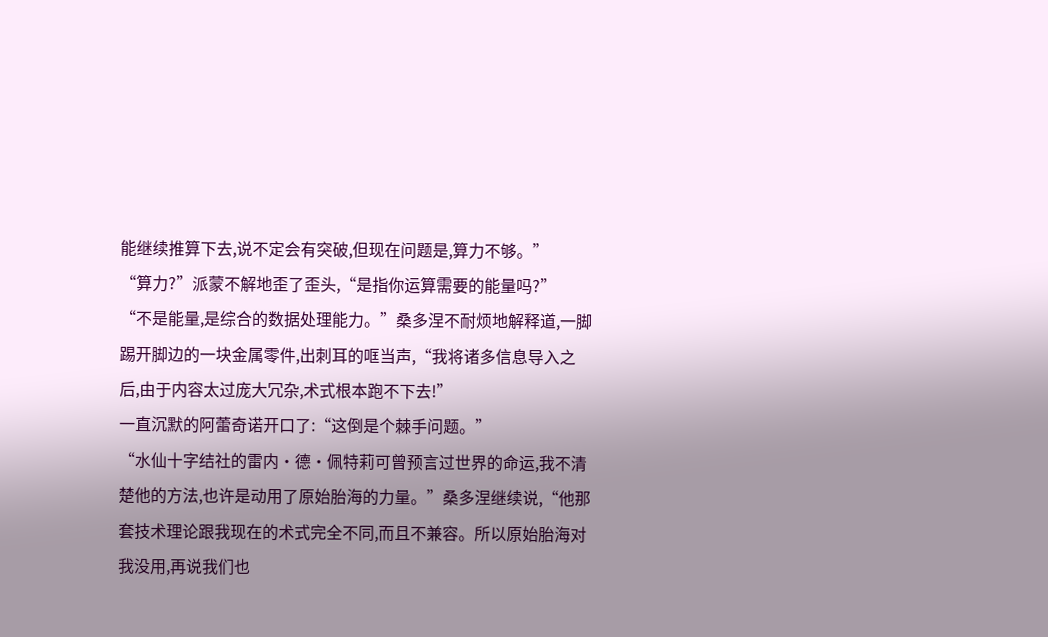能继续推算下去,说不定会有突破,但现在问题是,算力不够。”
“算力?”派蒙不解地歪了歪头,“是指你运算需要的能量吗?”
“不是能量,是综合的数据处理能力。”桑多涅不耐烦地解释道,一脚踢开脚边的一块金属零件,出刺耳的哐当声,“我将诸多信息导入之后,由于内容太过庞大冗杂,术式根本跑不下去!”
一直沉默的阿蕾奇诺开口了:“这倒是个棘手问题。”
“水仙十字结社的雷内·德·佩特莉可曾预言过世界的命运,我不清楚他的方法,也许是动用了原始胎海的力量。”桑多涅继续说,“他那套技术理论跟我现在的术式完全不同,而且不兼容。所以原始胎海对我没用,再说我们也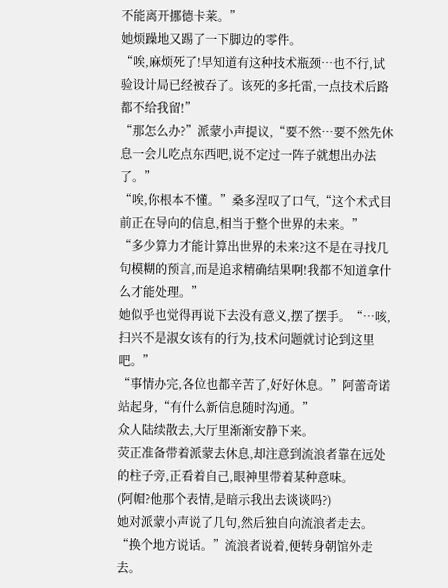不能离开挪德卡莱。”
她烦躁地又踢了一下脚边的零件。
“唉,麻烦死了!早知道有这种技术瓶颈…也不行,试验设计局已经被吞了。该死的多托雷,一点技术后路都不给我留!”
“那怎么办?”派蒙小声提议,“要不然…要不然先休息一会儿吃点东西吧,说不定过一阵子就想出办法了。”
“唉,你根本不懂。”桑多涅叹了口气,“这个术式目前正在导向的信息,相当于整个世界的未来。”
“多少算力才能计算出世界的未来?这不是在寻找几句模糊的预言,而是追求精确结果啊!我都不知道拿什么才能处理。”
她似乎也觉得再说下去没有意义,摆了摆手。“…咳,扫兴不是淑女该有的行为,技术问题就讨论到这里吧。”
“事情办完,各位也都辛苦了,好好休息。”阿蕾奇诺站起身,“有什么新信息随时沟通。”
众人陆续散去,大厅里渐渐安静下来。
荧正准备带着派蒙去休息,却注意到流浪者靠在远处的柱子旁,正看着自己,眼神里带着某种意味。
(阿帽?他那个表情,是暗示我出去谈谈吗?)
她对派蒙小声说了几句,然后独自向流浪者走去。
“换个地方说话。”流浪者说着,便转身朝馆外走去。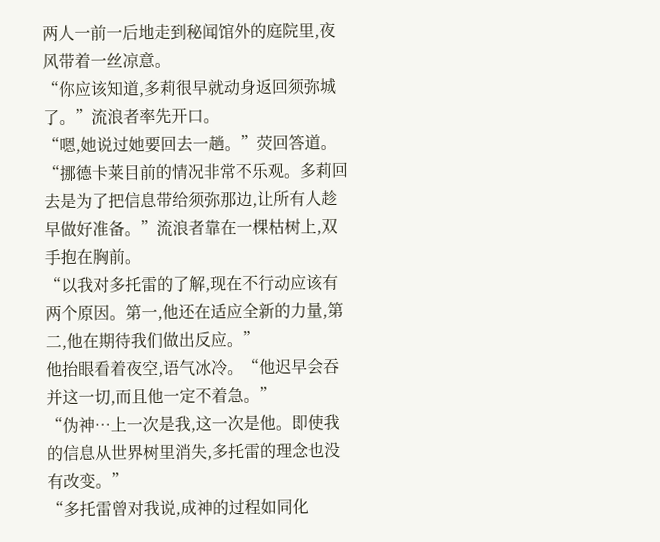两人一前一后地走到秘闻馆外的庭院里,夜风带着一丝凉意。
“你应该知道,多莉很早就动身返回须弥城了。”流浪者率先开口。
“嗯,她说过她要回去一趟。”荧回答道。
“挪德卡莱目前的情况非常不乐观。多莉回去是为了把信息带给须弥那边,让所有人趁早做好准备。”流浪者靠在一棵枯树上,双手抱在胸前。
“以我对多托雷的了解,现在不行动应该有两个原因。第一,他还在适应全新的力量,第二,他在期待我们做出反应。”
他抬眼看着夜空,语气冰冷。“他迟早会吞并这一切,而且他一定不着急。”
“伪神…上一次是我,这一次是他。即使我的信息从世界树里消失,多托雷的理念也没有改变。”
“多托雷曾对我说,成神的过程如同化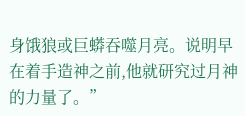身饿狼或巨蟒吞噬月亮。说明早在着手造神之前,他就研究过月神的力量了。”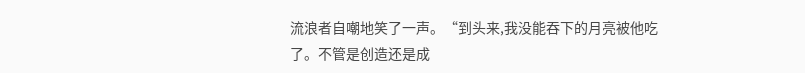流浪者自嘲地笑了一声。“到头来,我没能吞下的月亮被他吃了。不管是创造还是成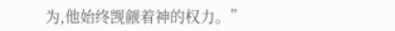为,他始终觊觎着神的权力。”